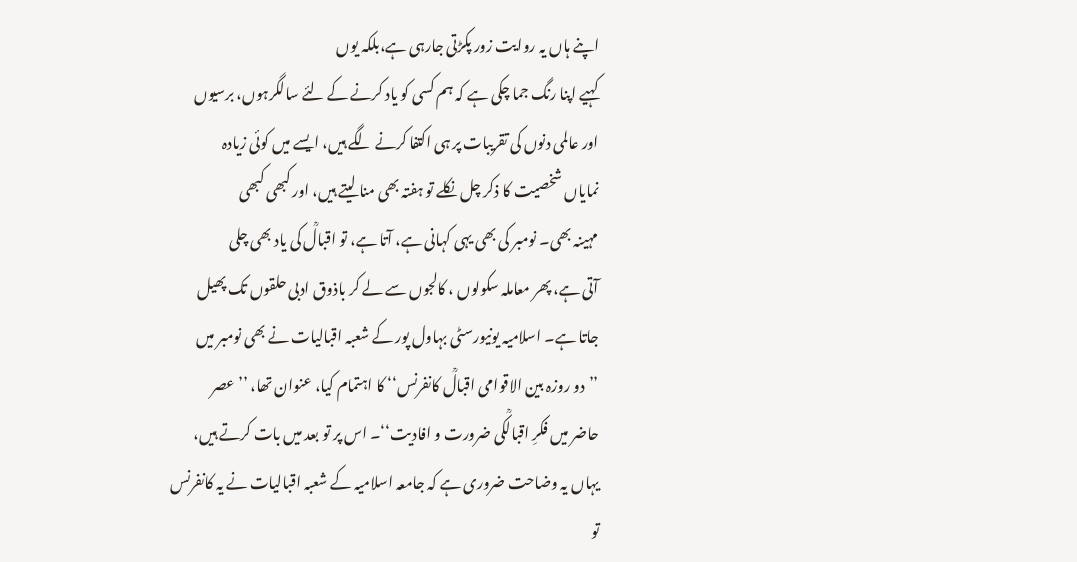اپنے ہاں یہ روایت زور پکڑتی جارہی ہے،بلکہ یوں
کہیے اپنا رنگ جما چکی ہے کہ ہم کسی کو یاد کرنے کے لئے سالگرہوں، برسیوں
اور عالمی دنوں کی تقریبات پر ہی اکتفا کرنے لگے ہیں، ایسے میں کوئی زیادہ
نمایاں شخصیت کا ذکر چل نکلے تو ہفتہ بھی منا لیتے ہیں، اور کبھی کبھی
مہینہ بھی۔ نومبر کی بھی یہی کہانی ہے، آتا ہے، تو اقبالؒ کی یاد بھی چلی
آتی ہے، پھر معاملہ سکولوں ، کالجوں سے لے کر باذوق ادبی حلقوں تک پھیل
جاتا ہے۔ اسلامیہ یونیورسٹی بہاول پور کے شعبہ اقبالیات نے بھی نومبر میں
’’دو روزہ بین الاقوامی اقبالؒ کانفرنس‘‘ کا اہتمام کیا، عنوان تھا، ’’عصر
حاضر میں فکرِ اقبالؒکی ضرورت و افادیت‘‘۔ اس پر تو بعد میں بات کرتے ہیں،
یہاں یہ وضاحت ضروری ہے کہ جامعہ اسلامیہ کے شعبہ اقبالیات نے یہ کانفرنس
تو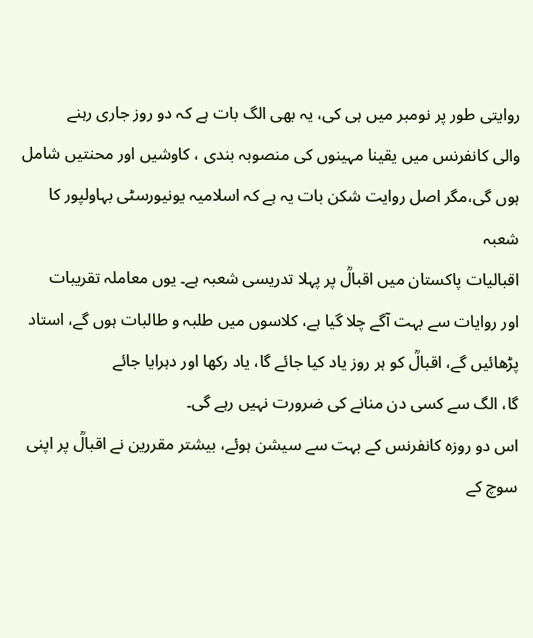روایتی طور پر نومبر میں ہی کی، یہ بھی الگ بات ہے کہ دو روز جاری رہنے
والی کانفرنس میں یقینا مہینوں کی منصوبہ بندی ، کاوشیں اور محنتیں شامل
ہوں گی،مگر اصل روایت شکن بات یہ ہے کہ اسلامیہ یونیورسٹی بہاولپور کا شعبہ
اقبالیات پاکستان میں اقبالؒ پر پہلا تدریسی شعبہ ہے۔ یوں معاملہ تقریبات
اور روایات سے بہت آگے چلا گیا ہے، کلاسوں میں طلبہ و طالبات ہوں گے، استاد
پڑھائیں گے، اقبالؒ کو ہر روز یاد کیا جائے گا، یاد رکھا اور دہرایا جائے
گا، الگ سے کسی دن منانے کی ضرورت نہیں رہے گی۔
اس دو روزہ کانفرنس کے بہت سے سیشن ہوئے، بیشتر مقررین نے اقبالؒ پر اپنی
سوچ کے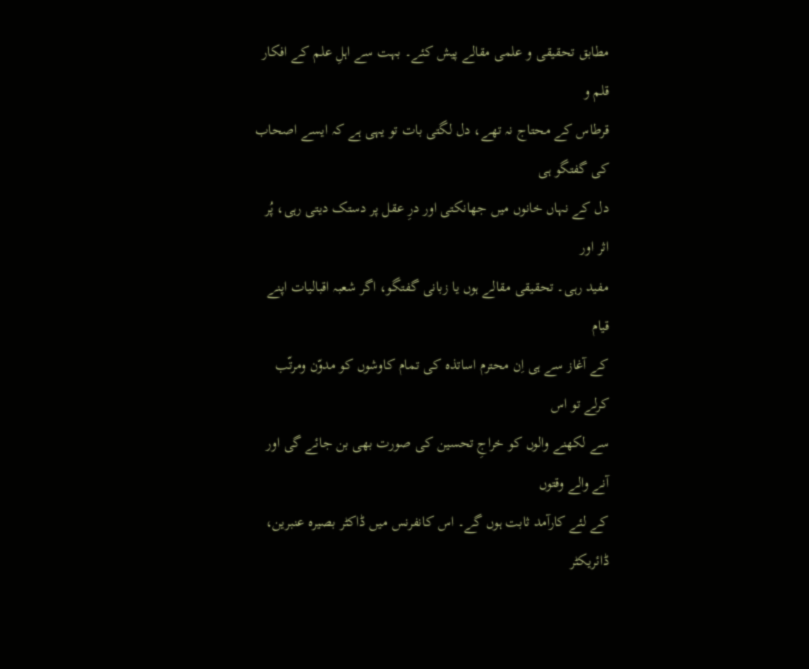مطابق تحقیقی و علمی مقالے پیش کئے۔ بہت سے اہلِ علم کے افکار قلم و
قرطاس کے محتاج نہ تھے، دل لگتی بات تو یہی ہے کہ ایسے اصحاب کی گفتگو ہی
دل کے نہاں خانوں میں جھانکتی اور درِ عقل پر دستک دیتی رہی، پُر اثر اور
مفید رہی۔ تحقیقی مقالے ہوں یا زبانی گفتگو، اگر شعبہ اقبالیات اپنے قیام
کے آغاز سے ہی اِن محترم اساتذہ کی تمام کاوشوں کو مدوّن ومرتّب کرلے تو اس
سے لکھنے والوں کو خراجِ تحسین کی صورت بھی بن جائے گی اور آنے والے وقتوں
کے لئے کارآمد ثابت ہوں گے۔ اس کانفرنس میں ڈاکٹر بصیرہ عنبرین، ڈائریکٹر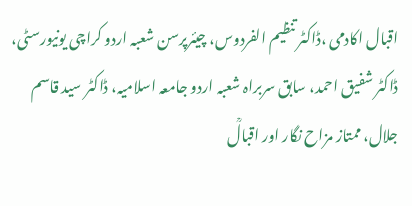اقبال اکادمی ،ڈاکٹر تنظیم الفردوس، چیئرپرسن شعبہ اردو کراچی یونیورسٹی،
ڈاکٹر شفیق احمد، سابق سربراہ شعبہ اردو جامعہ اسلامیہ، ڈاکٹر سید قاسم
جلال، ممتاز مزاح نگار اور اقبالؒ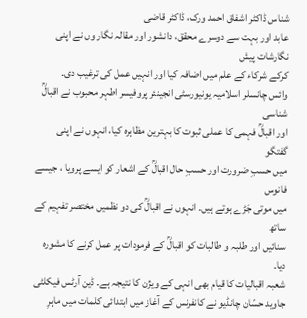شناس ڈاکٹر اشفاق احمد ورک، ڈاکٹر قاضی
عابد اور بہت سے دوسرے محقق، دانشور اور مقالہ نگار وں نے اپنی نگارشات پیش
کرکے شرکاء کے علم میں اضافہ کیا اور انہیں عمل کی ترغیب دی۔
وائس چانسلر اسلامیہ یونیورسٹی انجینئر پروفیسر اطہر محبوب نے اقبالؒ شناسی
اور اقبالؒ فہمی کا عملی ثبوت کا بہترین مظاہرہ کیا، انہوں نے اپنی گفتگو
میں حسبِ ضرورت اور حسبِ حال اقبالؒ کے اشعار کو ایسے پرویا ، جیسے فانوس
میں موتی جَڑے ہوتے ہیں۔ انہوں نے اقبالؒ کی دو نظمیں مختصر تفہیم کے ساتھ
سنائیں اور طلبہ و طالبات کو اقبالؒ کے فرمودات پر عمل کرنے کا مشورہ دیا۔
شعبہ اقبالیات کا قیام بھی انہی کے ویژن کا نتیجہ ہے۔ ڈین آرٹس فیکلٹی
جاوید حسّان چانڈیو نے کانفرنس کے آغاز میں ابتدائی کلمات میں ماہرِ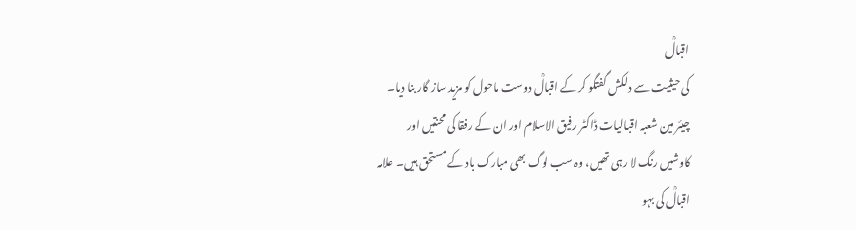اقبالؒ
کی حیثیت سے دلکش گفتگو کر کے اقبالؒ دوست ماحول کو مزید ساز گار بنا دیا۔
چیئر مین شعبہ اقبالیات ڈاکٹر رفیق الاسلام اور ان کے رفقا کی محنتیں اور
کاوشیں رنگ لا رہی تھیں، وہ سب لوگ بھی مبارک باد کے مستحق ہیں۔ علامہ
اقبالؒ کی بہو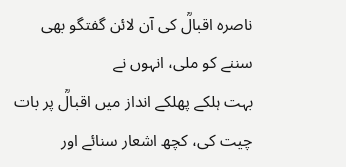ناصرہ اقبالؒ کی آن لائن گفتگو بھی سننے کو ملی، انہوں نے
بہت ہلکے پھلکے انداز میں اقبالؒ پر بات چیت کی، کچھ اشعار سنائے اور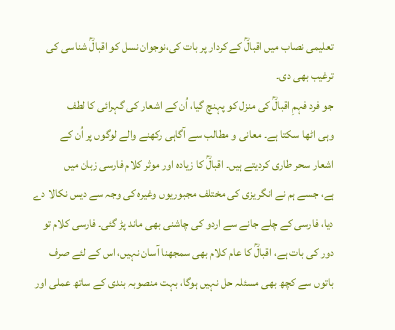تعلیمی نصاب میں اقبالؒ کے کردار پر بات کی،نوجوان نسل کو اقبالؒ شناسی کی
ترغیب بھی دی۔
جو فرد فہمِ اقبالؒ کی منزل کو پہنچ گیا، اُن کے اشعار کی گہرائی کا لطف
وہی اٹھا سکتا ہے۔ معانی و مطالب سے آگاہی رکھنے والے لوگوں پر اُن کے
اشعار سحر طاری کردیتے ہیں۔ اقبالؒ کا زیادہ اور موثر کلام فارسی زبان میں
ہے، جسے ہم نے انگریزی کی مختلف مجبوریوں وغیرہ کی وجہ سے دیس نکالا دے
دیا، فارسی کے چلے جانے سے اردو کی چاشنی بھی ماند پڑ گئی۔ فارسی کلام تو
دور کی بات ہے، اقبالؒ کا عام کلام بھی سمجھنا آسان نہیں، اس کے لئے صرف
باتوں سے کچھ بھی مسئلہ حل نہیں ہوگا، بہت منصوبہ بندی کے ساتھ عملی اور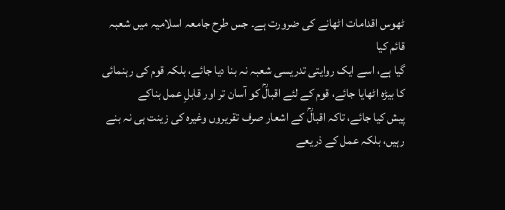ٹھوس اقدامات اٹھانے کی ضرورت ہے۔ جس طرح جامعہ اسلامیہ میں شعبہ قائم کیا
گیا ہے، اسے ایک روایتی تدریسی شعبہ نہ بنا دیا جائے، بلکہ قوم کی رہنمائی
کا بیڑہ اٹھایا جائے، قوم کے لئے اقبالؒ کو آسان تر اور قابلِ عمل بناکے
پیش کیا جائے، تاکہ اقبالؒ کے اشعار صرف تقریروں وغیرہ کی زینت ہی نہ بنے
رہیں، بلکہ عمل کے ذریعے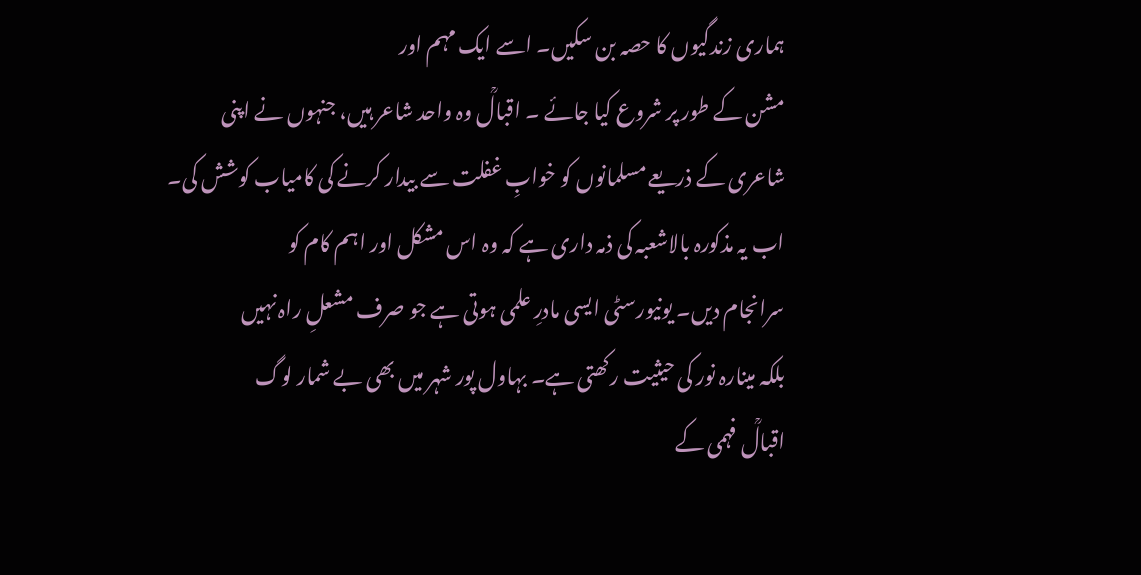ہماری زندگیوں کا حصہ بن سکیں۔ اسے ایک مہم اور
مشن کے طور پر شروع کیا جائے ۔ اقبالؒ وہ واحد شاعر ہیں، جنہوں نے اپنی
شاعری کے ذریعے مسلمانوں کو خوابِ غفلت سے بیدار کرنے کی کامیاب کوشش کی۔
اب یہ مذکورہ بالاشعبہ کی ذمہ داری ہے کہ وہ اس مشکل اور اہم کام کو
سرانجام دیں۔ یونیورسٹی ایسی مادرِ علمی ہوتی ہے جو صرف مشعلِ راہ نہیں
بلکہ مینارہ نور کی حیثیت رکھتی ہے۔ بہاول پور شہر میں بھی بے شمار لوگ
اقبالؒ فہمی کے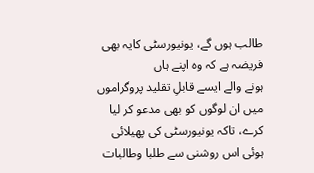طالب ہوں گے، یونیورسٹی کایہ بھی فریضہ ہے کہ وہ اپنے ہاں
ہونے والے ایسے قابلِ تقلید پروگراموں میں ان لوگوں کو بھی مدعو کر لیا
کرے، تاکہ یونیورسٹی کی پھیلائی ہوئی اس روشنی سے طلبا وطالبات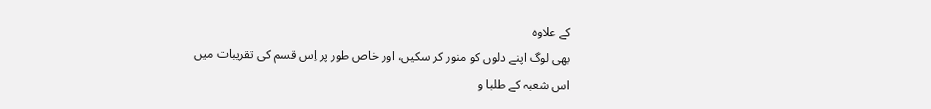کے علاوہ
بھی لوگ اپنے دلوں کو منور کر سکیں، اور خاص طور پر اِس قسم کی تقریبات میں
اس شعبہ کے طلبا و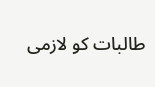طالبات کو لازمی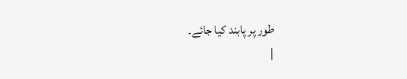طور پر پابند کیا جائے۔
|